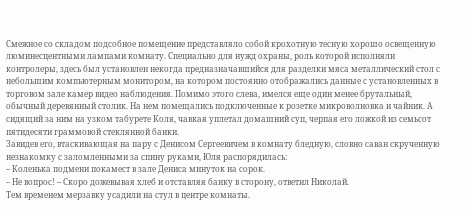Смежное со складом подсобное помещение представляло собой крохотную тесную хорошо освещенную люминесцентными лампами комнату. Специально для нужд охраны, роль которой исполняли контролеры, здесь был установлен некогда предназначавшийся для разделки мяса металлический стол с небольшим компьютерным монитором, на котором постоянно отображались данные с установленных в торговом зале камер видео наблюдения. Помимо этого слева, имелся еще один менее брутальный, обычный деревянный столик. На нем помещались подключенные к розетке микроволновка и чайник. А сидящий за ним на узком табурете Коля, чавкая уплетал домашний суп, черпая его ложкой из семьсот пятидесяти граммовой стеклянной банки.
Завидев его, втаскивающая на пару с Денисом Сергеевичем в комнату бледную, словно саван скрученную незнакомку с заломленными за спину руками, Юля распорядилась:
– Коленька подмени покамест в зале Дениса минуток на сорок.
– Не вопрос! – Скоро дожевывая хлеб и отставляя банку в сторону, ответил Николай.
Тем временем мерзавку усадили на стул в центре комнаты.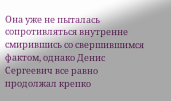Она уже не пыталась сопротивляться внутренне смирившись со свершившимся фактом, однако Денис Сергеевич все равно продолжал крепко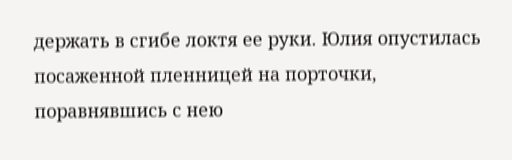держать в сгибе локтя ее руки. Юлия опустилась посаженной пленницей на порточки, поравнявшись с нею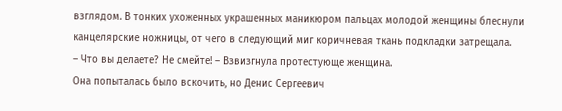взглядом. В тонких ухоженных украшенных маникюром пальцах молодой женщины блеснули канцелярские ножницы, от чего в следующий миг коричневая ткань подкладки затрещала.
– Что вы делаете? Не смейте! – Взвизгнула протестующе женщина.
Она попыталась было вскочить, но Денис Сергеевич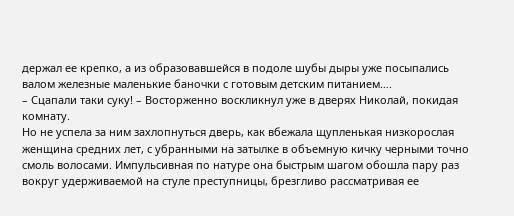держал ее крепко, а из образовавшейся в подоле шубы дыры уже посыпались валом железные маленькие баночки с готовым детским питанием….
– Сцапали таки суку! – Восторженно воскликнул уже в дверях Николай, покидая комнату.
Но не успела за ним захлопнуться дверь, как вбежала щупленькая низкорослая женщина средних лет, с убранными на затылке в объемную кичку черными точно смоль волосами. Импульсивная по натуре она быстрым шагом обошла пару раз вокруг удерживаемой на стуле преступницы, брезгливо рассматривая ее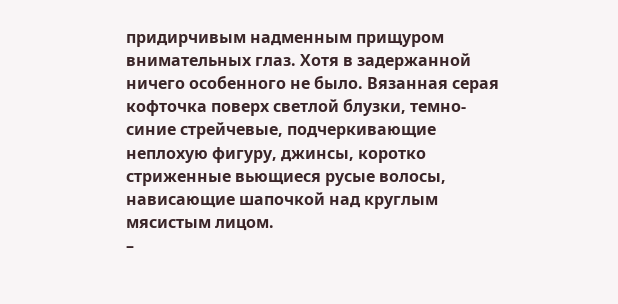придирчивым надменным прищуром внимательных глаз. Хотя в задержанной ничего особенного не было. Вязанная серая кофточка поверх светлой блузки, темно-синие стрейчевые, подчеркивающие неплохую фигуру, джинсы, коротко стриженные вьющиеся русые волосы, нависающие шапочкой над круглым мясистым лицом.
–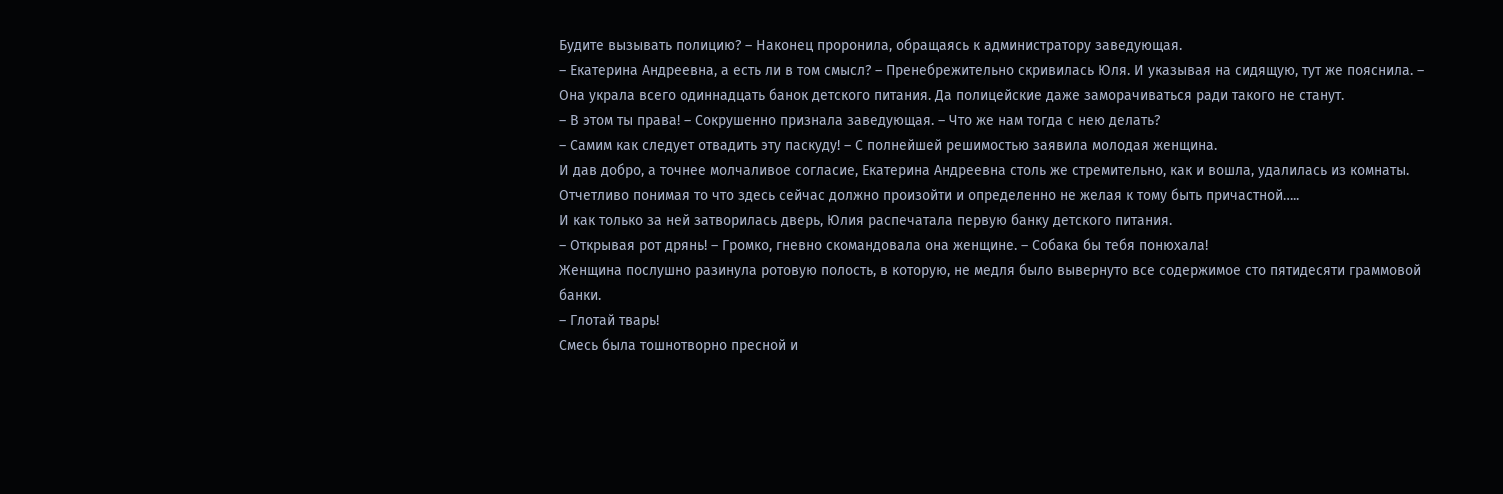Будите вызывать полицию? – Наконец проронила, обращаясь к администратору заведующая.
– Екатерина Андреевна, а есть ли в том смысл? – Пренебрежительно скривилась Юля. И указывая на сидящую, тут же пояснила. – Она украла всего одиннадцать банок детского питания. Да полицейские даже заморачиваться ради такого не станут.
– В этом ты права! – Сокрушенно признала заведующая. – Что же нам тогда с нею делать?
– Самим как следует отвадить эту паскуду! – С полнейшей решимостью заявила молодая женщина.
И дав добро, а точнее молчаливое согласие, Екатерина Андреевна столь же стремительно, как и вошла, удалилась из комнаты. Отчетливо понимая то что здесь сейчас должно произойти и определенно не желая к тому быть причастной…..
И как только за ней затворилась дверь, Юлия распечатала первую банку детского питания.
– Открывая рот дрянь! – Громко, гневно скомандовала она женщине. – Собака бы тебя понюхала!
Женщина послушно разинула ротовую полость, в которую, не медля было вывернуто все содержимое сто пятидесяти граммовой банки.
– Глотай тварь!
Смесь была тошнотворно пресной и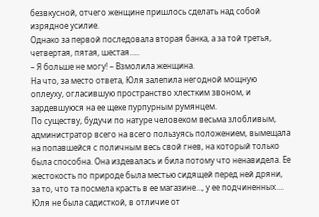безвкусной, отчего женщине пришлось сделать над собой изрядное усилие.
Однако за первой последовала вторая банка, а за той третья, четвертая, пятая, шестая…..
– Я больше не могу! – Взмолила женщина.
На что, за место ответа, Юля залепила негодной мощную оплеуху, огласившую пространство хлестким звоном, и зардевшуюся на ее щеке пурпурным румянцем.
По существу, будучи по натуре человеком весьма злобливым, администратор всего на всего пользуясь положением, вымещала на попавшейся с поличным весь свой гнев, на который только была способна. Она издевалась и била потому что ненавидела. Ее жестокость по природе была местью сидящей перед ней дряни, за то, что та посмела красть в ее магазине…, у ее подчиненных…. Юля не была садисткой, в отличие от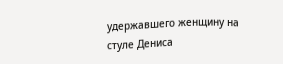удержавшего женщину на стуле Дениса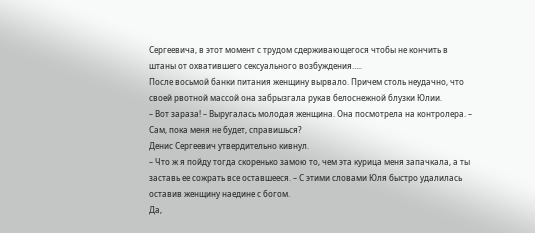Сергеевича, в этот момент с трудом сдерживающегося чтобы не кончить в штаны от охватившего сексуального возбуждения…..
После восьмой банки питания женщину вырвало. Причем столь неудачно, что своей рвотной массой она забрызгала рукав белоснежной блузки Юлии.
– Вот зараза! – Выругалась молодая женщина. Она посмотрела на контролера. – Сам, пока меня не будет, справишься?
Денис Сергеевич утвердительно кивнул.
– Что ж я пойду тогда скоренько замою то, чем эта курица меня запачкала, а ты заставь ее сожрать все оставшееся. – С этими словами Юля быстро удалилась оставив женщину наедине с богом.
Да,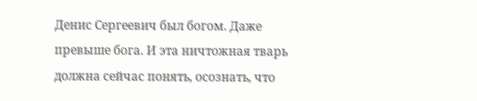Денис Сергеевич был богом. Даже превыше бога. И эта ничтожная тварь должна сейчас понять, осознать, что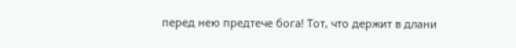перед нею предтече бога! Тот, что держит в длани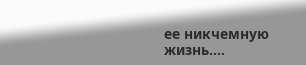ее никчемную жизнь….